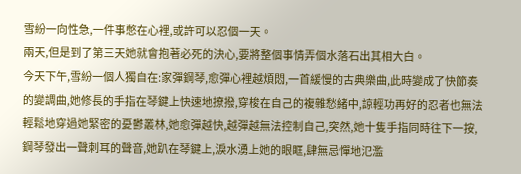雪紛一向性急,一件事憋在心裡,或許可以忍個一天。
兩天,但是到了第三天她就會抱著必死的決心,要將整個事情弄個水落石出其相大白。
今天下午,雪紛一個人獨自在:家彈鋼琴,愈彈心裡越煩悶,一首緩慢的古典樂曲,此時變成了快節奏的變調曲,她修長的手指在琴鍵上快速地撩撥,穿梭在自己的複雜愁緒中,諒輕功再好的忍者也無法輕鬆地穿過她緊密的憂鬱叢林,她愈彈越快,越彈越無法控制自己,突然,她十隻手指同時往下一按,鋼琴發出一聲刺耳的聲音,她趴在琴鍵上,淚水湧上她的眼眶,肆無忌憚地氾濫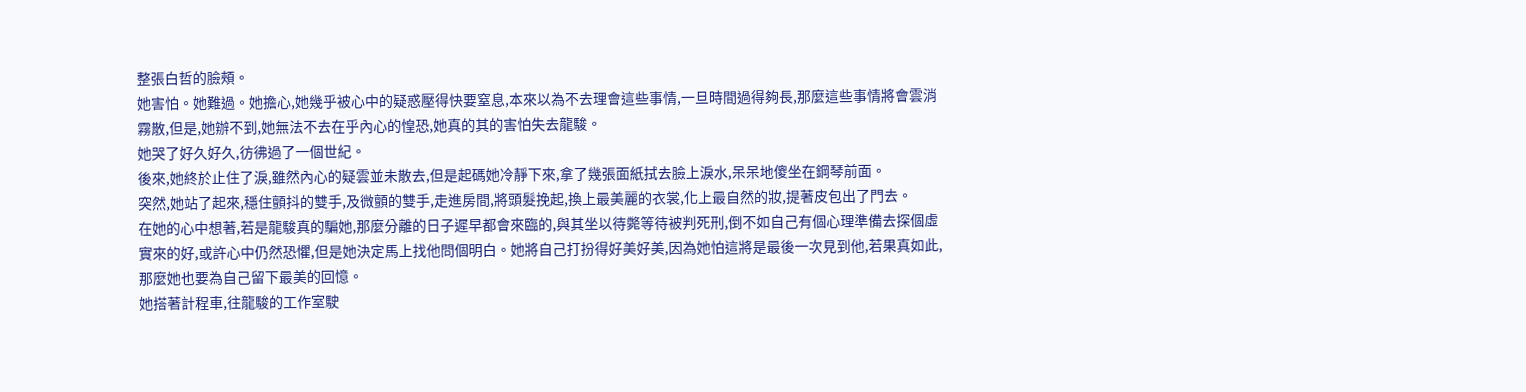整張白哲的臉頰。
她害怕。她難過。她擔心,她幾乎被心中的疑惑壓得快要窒息,本來以為不去理會這些事情,一旦時間過得夠長,那麼這些事情將會雲消霧散,但是,她辦不到,她無法不去在乎內心的惶恐,她真的其的害怕失去龍駿。
她哭了好久好久,彷彿過了一個世紀。
後來,她終於止住了淚,雖然內心的疑雲並未散去,但是起碼她冷靜下來,拿了幾張面紙拭去臉上淚水,呆呆地傻坐在鋼琴前面。
突然,她站了起來,穩住顫抖的雙手,及微顫的雙手,走進房間,將頭髮挽起,換上最美麗的衣裳,化上最自然的妝,提著皮包出了門去。
在她的心中想著,若是龍駿真的騙她,那麼分離的日子遲早都會來臨的,與其坐以待斃等待被判死刑,倒不如自己有個心理準備去探個虛實來的好,或許心中仍然恐懼,但是她決定馬上找他問個明白。她將自己打扮得好美好美,因為她怕這將是最後一次見到他,若果真如此,那麼她也要為自己留下最美的回憶。
她搭著計程車,往龍駿的工作室駛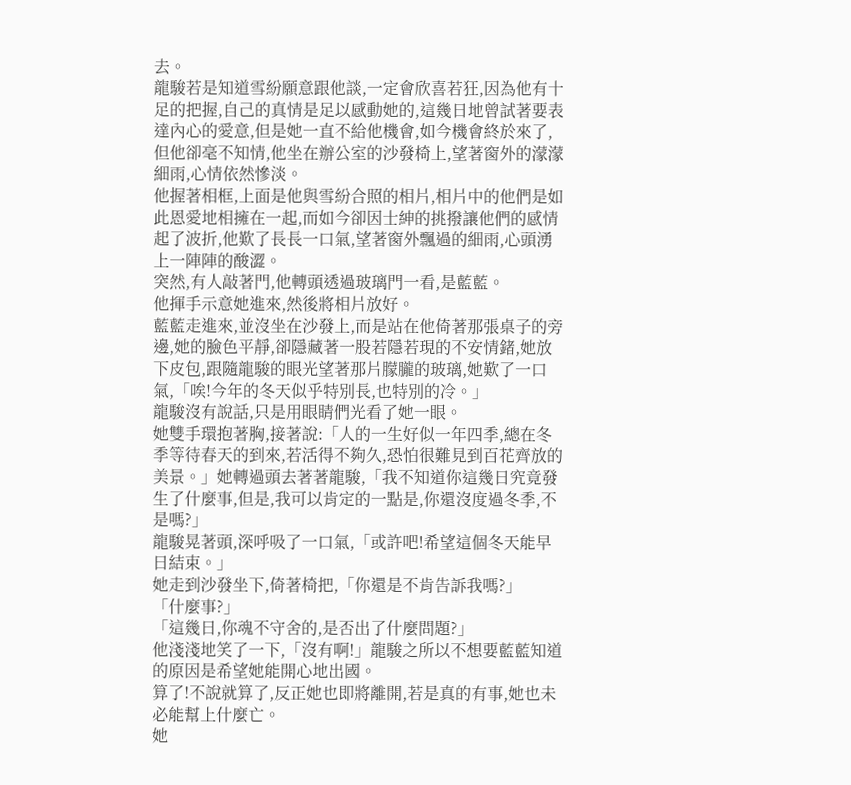去。
龍駿若是知道雪紛願意跟他談,一定會欣喜若狂,因為他有十足的把握,自己的真情是足以感動她的,這幾日地曾試著要表達內心的愛意,但是她一直不給他機會,如今機會終於來了,但他卻毫不知情,他坐在辦公室的沙發椅上,望著窗外的濛濛細雨,心情依然慘淡。
他握著相框,上面是他與雪紛合照的相片,相片中的他們是如此恩愛地相擁在一起,而如今卻因士紳的挑撥讓他們的感情起了波折,他歎了長長一口氣,望著窗外飄過的細雨,心頭湧上一陣陣的酸澀。
突然,有人敲著門,他轉頭透過玻璃門一看,是藍藍。
他揮手示意她進來,然後將相片放好。
藍藍走進來,並沒坐在沙發上,而是站在他倚著那張桌子的旁邊,她的臉色平靜,卻隱藏著一股若隱若現的不安情鍺,她放下皮包,跟隨龍駿的眼光望著那片朦朧的玻璃,她歎了一口氣,「唉!今年的冬天似乎特別長,也特別的冷。」
龍駿沒有說話,只是用眼睛們光看了她一眼。
她雙手環抱著胸,接著說:「人的一生好似一年四季,總在冬季等待春天的到來,若活得不夠久,恐怕很難見到百花齊放的美景。」她轉過頭去著著龍駿,「我不知道你這幾日究竟發生了什麼事,但是,我可以肯定的一點是,你還沒度過冬季,不是嗎?」
龍駿晃著頭,深呼吸了一口氣,「或許吧!希望這個冬天能早日結束。」
她走到沙發坐下,倚著椅把,「你還是不肯告訴我嗎?」
「什麼事?」
「這幾日,你魂不守舍的,是否出了什麼問題?」
他淺淺地笑了一下,「沒有啊!」龍駿之所以不想要藍藍知道的原因是希望她能開心地出國。
算了!不說就算了,反正她也即將離開,若是真的有事,她也未必能幫上什麼亡。
她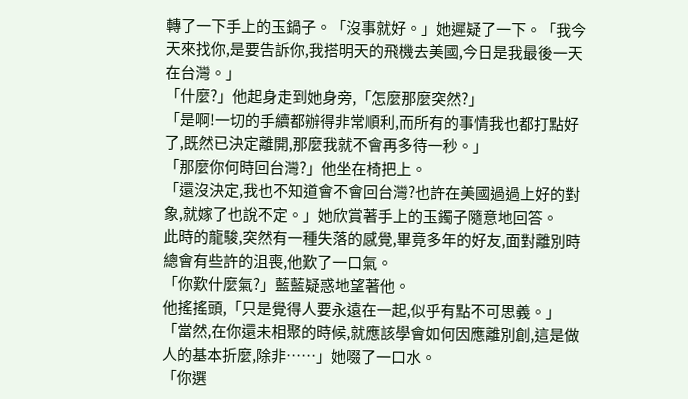轉了一下手上的玉鍋子。「沒事就好。」她遲疑了一下。「我今天來找你,是要告訴你,我搭明天的飛機去美國,今日是我最後一天在台灣。」
「什麼?」他起身走到她身旁,「怎麼那麼突然?」
「是啊!一切的手續都辦得非常順利,而所有的事情我也都打點好了,既然已決定離開,那麼我就不會再多待一秒。」
「那麼你何時回台灣?」他坐在椅把上。
「還沒決定,我也不知道會不會回台灣?也許在美國過過上好的對象,就嫁了也說不定。」她欣賞著手上的玉鐲子隨意地回答。
此時的龍駿,突然有一種失落的感覺,畢竟多年的好友,面對離別時總會有些許的沮喪,他歎了一口氣。
「你歎什麼氣?」藍藍疑惑地望著他。
他搖搖頭,「只是覺得人要永遠在一起,似乎有點不可思義。」
「當然,在你還未相聚的時候,就應該學會如何因應離別創,這是做人的基本折麼,除非……」她啜了一口水。
「你選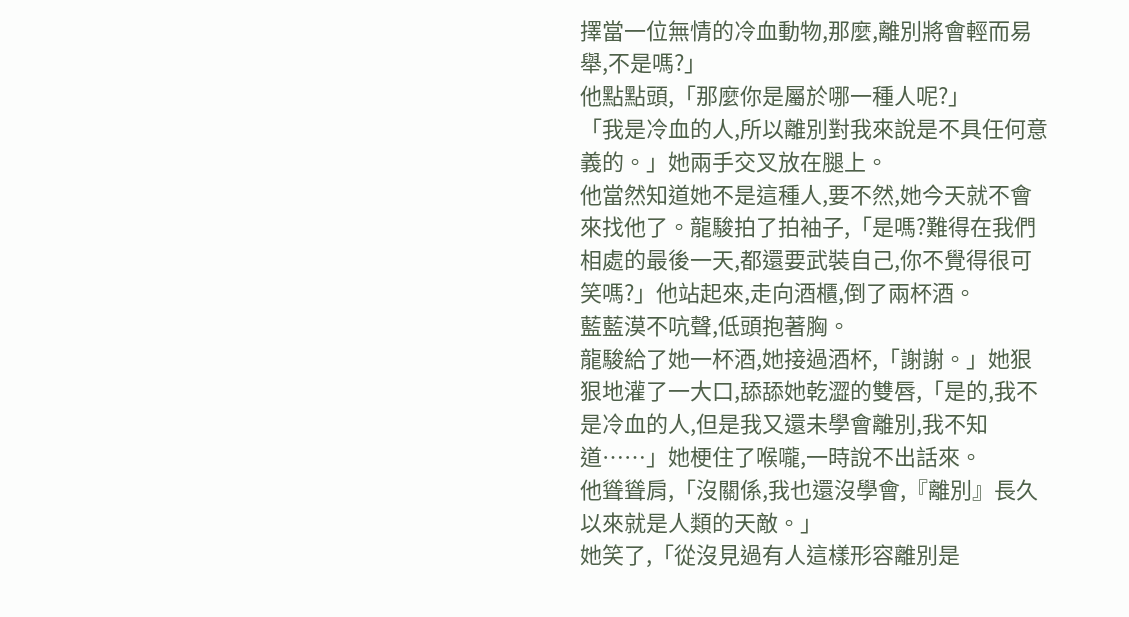擇當一位無情的冷血動物,那麼,離別將會輕而易舉,不是嗎?」
他點點頭,「那麼你是屬於哪一種人呢?」
「我是冷血的人,所以離別對我來說是不具任何意義的。」她兩手交叉放在腿上。
他當然知道她不是這種人,要不然,她今天就不會來找他了。龍駿拍了拍袖子,「是嗎?難得在我們相處的最後一天,都還要武裝自己,你不覺得很可笑嗎?」他站起來,走向酒櫃,倒了兩杯酒。
藍藍漠不吭聲,低頭抱著胸。
龍駿給了她一杯酒,她接過酒杯,「謝謝。」她狠狠地灌了一大口,舔舔她乾澀的雙唇,「是的,我不是冷血的人,但是我又還未學會離別,我不知道……」她梗住了喉嚨,一時說不出話來。
他聳聳肩,「沒關係,我也還沒學會,『離別』長久以來就是人類的天敵。」
她笑了,「從沒見過有人這樣形容離別是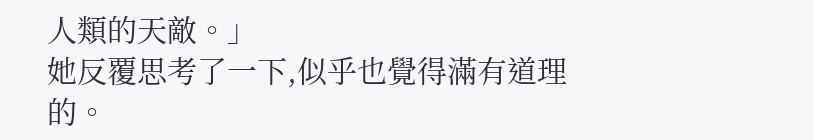人類的天敵。」
她反覆思考了一下,似乎也覺得滿有道理的。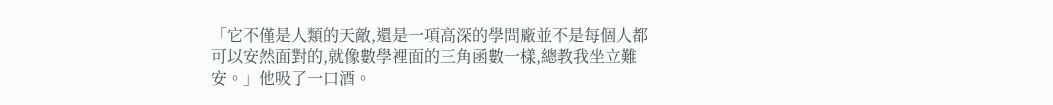「它不僅是人類的天敵,還是一項高深的學問廠並不是每個人都可以安然面對的,就像數學裡面的三角函數一樣,總教我坐立難安。」他吸了一口酒。